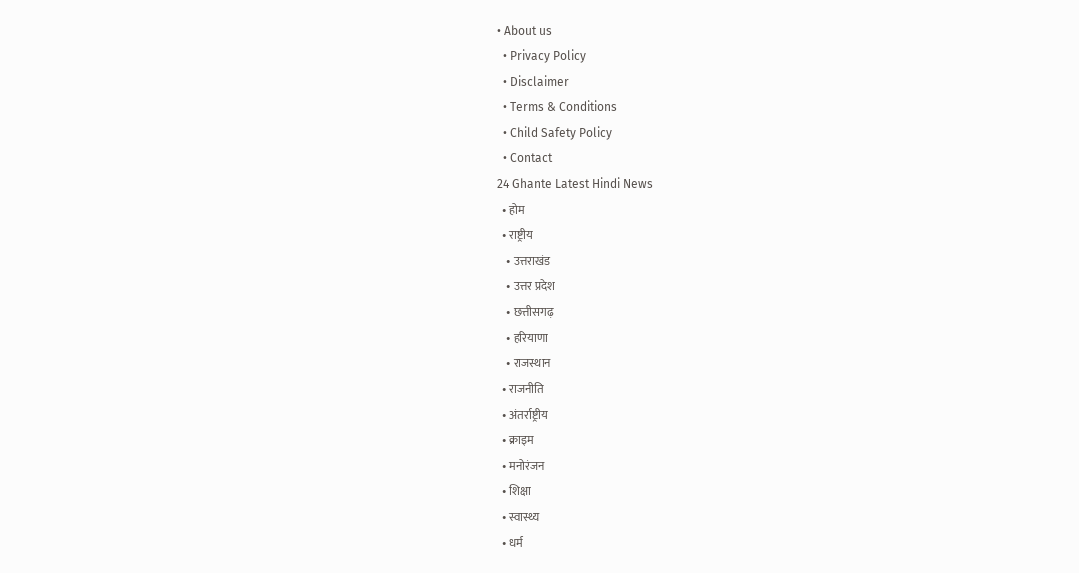• About us
  • Privacy Policy
  • Disclaimer
  • Terms & Conditions
  • Child Safety Policy
  • Contact
24 Ghante Latest Hindi News
  • होम
  • राष्ट्रीय
    • उत्तराखंड
    • उत्तर प्रदेश
    • छत्तीसगढ़
    • हरियाणा
    • राजस्थान
  • राजनीति
  • अंतर्राष्ट्रीय
  • क्राइम
  • मनोरंजन
  • शिक्षा
  • स्वास्थ्य
  • धर्म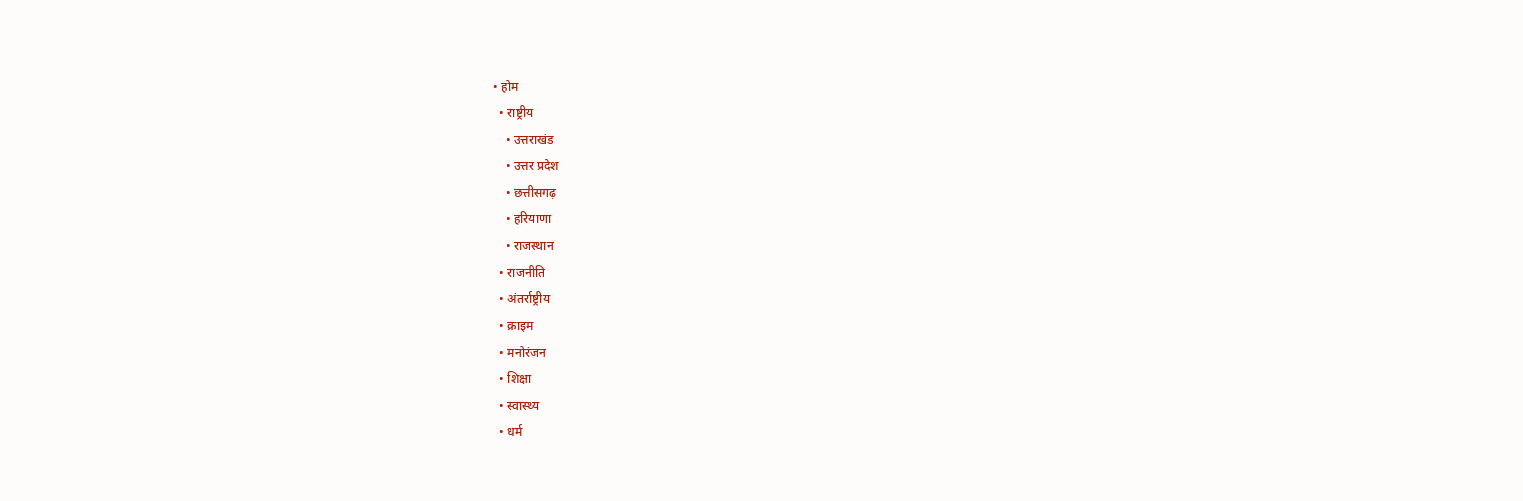• होम
  • राष्ट्रीय
    • उत्तराखंड
    • उत्तर प्रदेश
    • छत्तीसगढ़
    • हरियाणा
    • राजस्थान
  • राजनीति
  • अंतर्राष्ट्रीय
  • क्राइम
  • मनोरंजन
  • शिक्षा
  • स्वास्थ्य
  • धर्म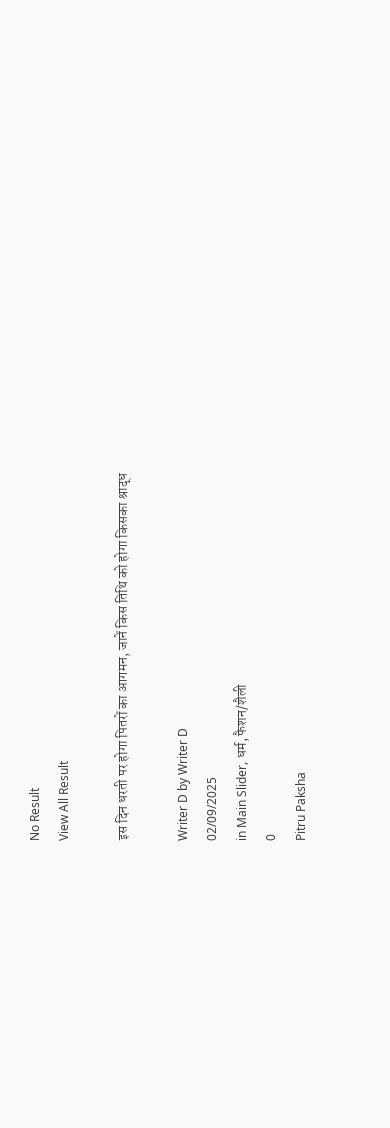No Result
View All Result

इस दिन धरती पर होगा पितरों का आगमन, जानें किस तिथि को होगा किसका श्राद्ध

Writer D by Writer D
02/09/2025
in Main Slider, धर्म, फैशन/शैली
0
Pitru Paksha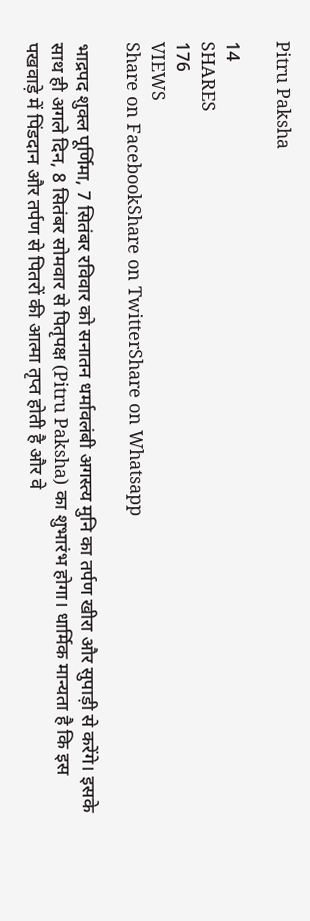Pitru Paksha

14
SHARES
176
VIEWS
Share on FacebookShare on TwitterShare on Whatsapp

भाद्रपद शुक्ल पूर्णिमा, 7 सितंबर रविवार को सनातन धर्मावलंबी अगस्त्य मुनि का तर्पण खीरा और सुपाड़ी से करेंगे। इसके साथ ही अगले दिन, 8 सितंबर सोमवार से पितृपक्ष (Pitru Paksha) का शुभारंभ होगा। धार्मिक मान्यता है कि इस पखवाड़े में पिंडदान और तर्पण से पितरों की आत्मा तृप्त होती है और वे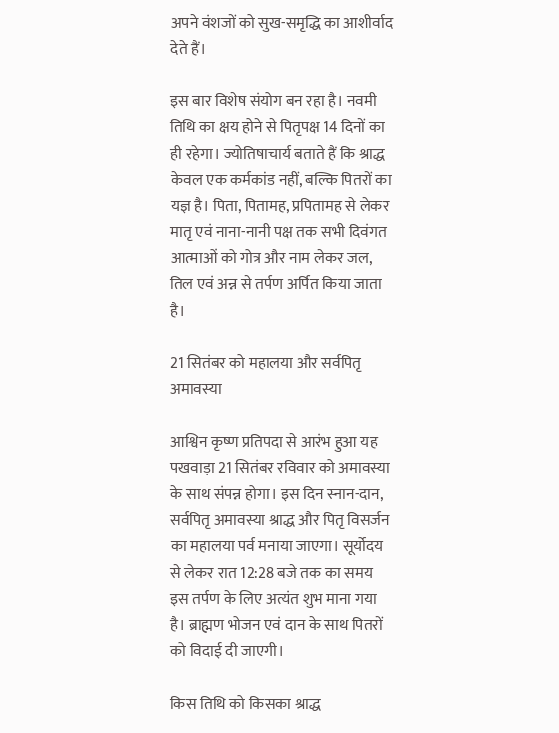अपने वंशजों को सुख-समृद्धि का आशीर्वाद देते हैं।

इस बार विशेष संयोग बन रहा है। नवमी तिथि का क्षय होने से पितृपक्ष 14 दिनों का ही रहेगा। ज्योतिषाचार्य बताते हैं कि श्राद्ध केवल एक कर्मकांड नहीं, बल्कि पितरों का यज्ञ है। पिता, पितामह, प्रपितामह से लेकर मातृ एवं नाना-नानी पक्ष तक सभी दिवंगत आत्माओं को गोत्र और नाम लेकर जल, तिल एवं अन्न से तर्पण अर्पित किया जाता है।

21 सितंबर को महालया और सर्वपितृ अमावस्या

आश्विन कृष्ण प्रतिपदा से आरंभ हुआ यह पखवाड़ा 21 सितंबर रविवार को अमावस्या के साथ संपन्न होगा। इस दिन स्नान-दान, सर्वपितृ अमावस्या श्राद्ध और पितृ विसर्जन का महालया पर्व मनाया जाएगा। सूर्योदय से लेकर रात 12:28 बजे तक का समय इस तर्पण के लिए अत्यंत शुभ माना गया है। ब्राह्मण भोजन एवं दान के साथ पितरों को विदाई दी जाएगी।

किस तिथि को किसका श्राद्ध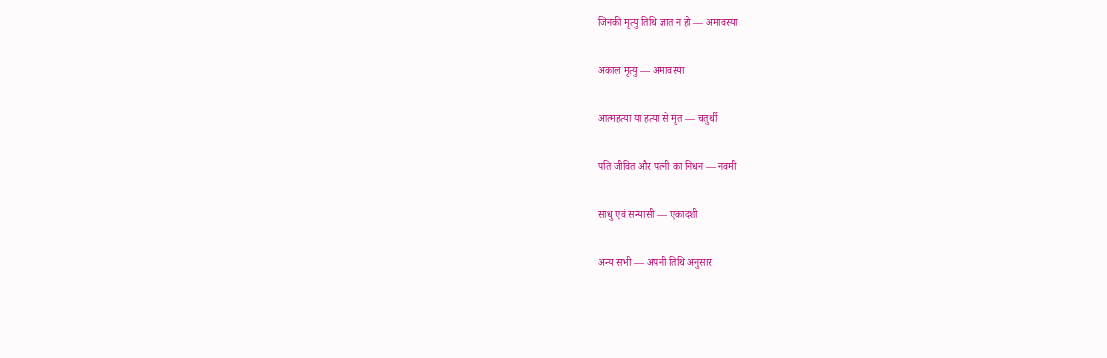जिनकी मृत्यु तिथि ज्ञात न हो — अमावस्या

अकाल मृत्यु — अमावस्या

आत्महत्या या हत्या से मृत — चतुर्थी

पति जीवित और पत्नी का निधन — नवमी

साधु एवं सन्यासी — एकादशी

अन्य सभी — अपनी तिथि अनुसार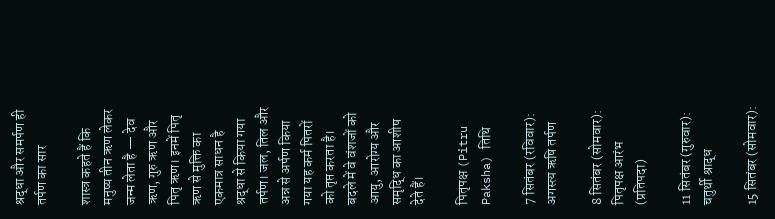श्रद्धा और समर्पण ही तर्पण का सार

शास्त्र कहते हैं कि मनुष्य तीन ऋण लेकर जन्म लेता है — देव ऋण, गुरु ऋण और पितृ ऋण। इनमें पितृ ऋण से मुक्ति का एकमात्र साधन है श्रद्धा से किया गया तर्पण। जल, तिल और अन्न से अर्पण किया गया यह कर्म पितरों को तृप्त करता है। बदले में वे वंशजों को आयु, आरोग्य और समृद्धि का आशीष देते हैं।

पितृपक्ष (Pitru Paksha) तिथि

7 सितंबर (रविवार): अगस्त्य ऋषि तर्पण

8 सितंबर (सोमवार): पितृपक्ष आरंभ (प्रतिपदा)

11 सितंबर (गुरुवार): चतुर्थी श्राद्ध

15 सितंबर (सोमवार):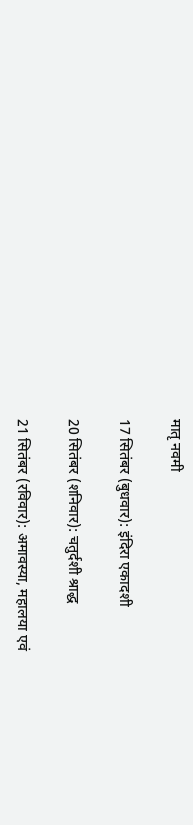मातृ नवमी

17 सितंबर (बुधवार): इंदिरा एकादशी

20 सितंबर (शनिवार): चतुर्दशी श्राद्ध

21 सितंबर (रविवार): अमावस्या, महालया एवं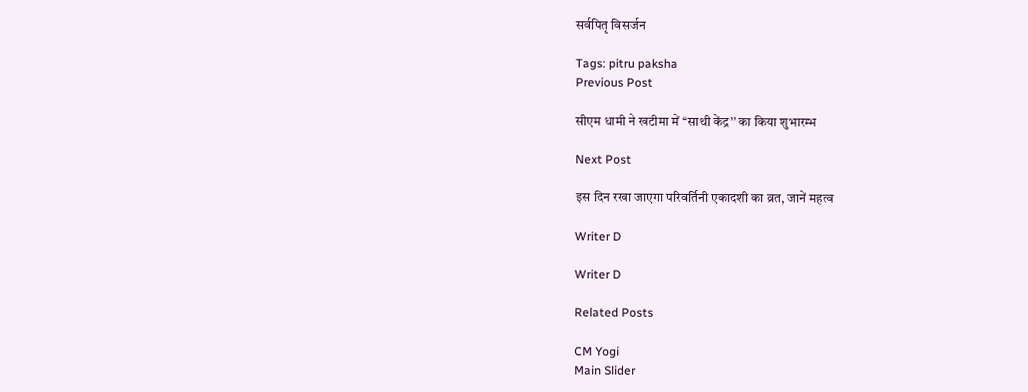सर्वपितृ विसर्जन

Tags: pitru paksha
Previous Post

सीएम धामी ने खटीमा में ‘‘साथी केंद्र’’ का किया शुभारम्भ

Next Post

इस दिन रखा जाएगा परिवर्तिनी एकादशी का व्रत, जानें महत्व

Writer D

Writer D

Related Posts

CM Yogi
Main Slider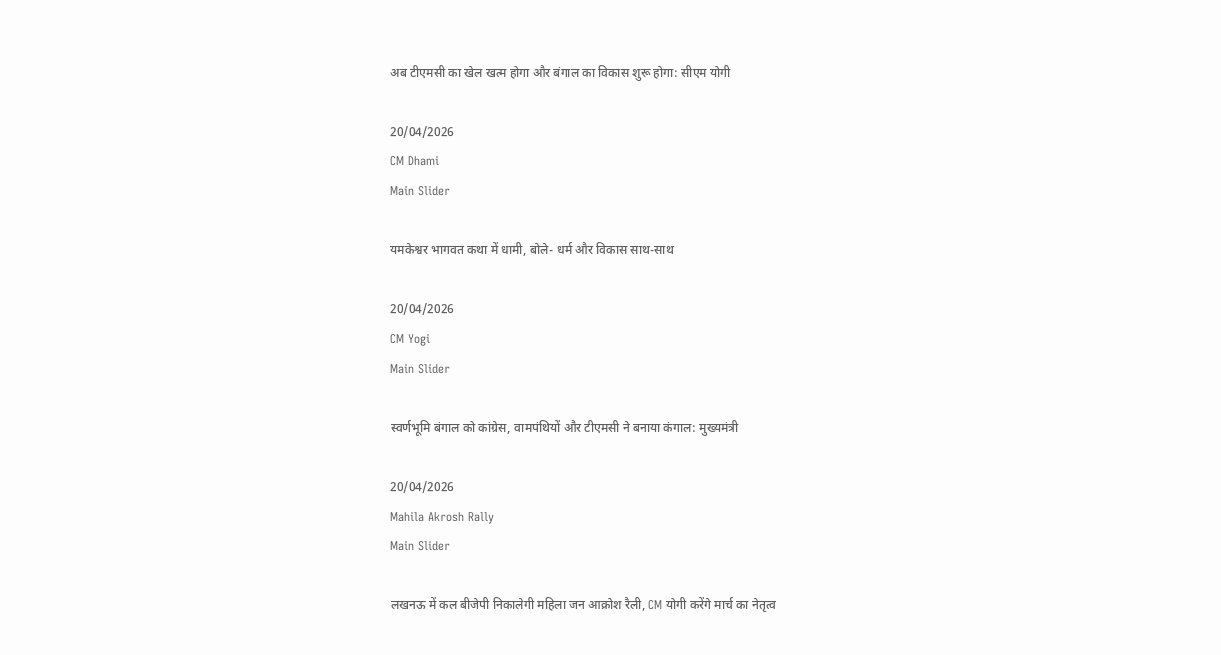अब टीएमसी का खेल खत्म होगा और बंगाल का विकास शुरू होगा: सीएम योगी

20/04/2026
CM Dhami
Main Slider

यमकेश्वर भागवत कथा में धामी, बोले- धर्म और विकास साथ-साथ

20/04/2026
CM Yogi
Main Slider

स्वर्णभूमि बंगाल को कांग्रेस, वामपंथियों और टीएमसी ने बनाया कंगाल: मुख्यमंत्री

20/04/2026
Mahila Akrosh Rally
Main Slider

लखनऊ में कल बीजेपी निकालेगी महिला जन आक्रोश रैली, CM योगी करेंगे मार्च का नेतृत्व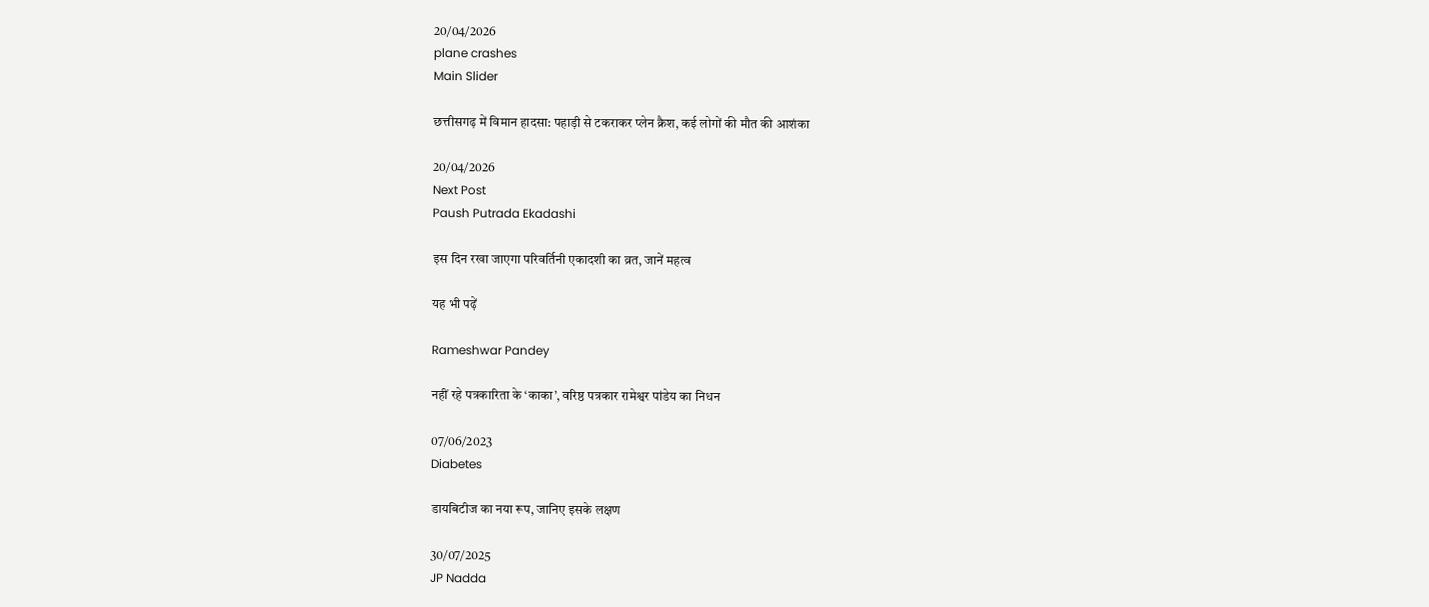20/04/2026
plane crashes
Main Slider

छत्तीसगढ़ में विमान हादसा: पहाड़ी से टकराकर प्लेन क्रैश, कई लोगों की मौत की आशंका

20/04/2026
Next Post
Paush Putrada Ekadashi

इस दिन रखा जाएगा परिवर्तिनी एकादशी का व्रत, जानें महत्व

यह भी पढ़ें

Rameshwar Pandey

नहीं रहे पत्रकारिता के ‘काका’, वरिष्ठ पत्रकार रामेश्वर पांडेय का निधन

07/06/2023
Diabetes

डायबिटीज का नया रूप, जानिए इसके लक्षण

30/07/2025
JP Nadda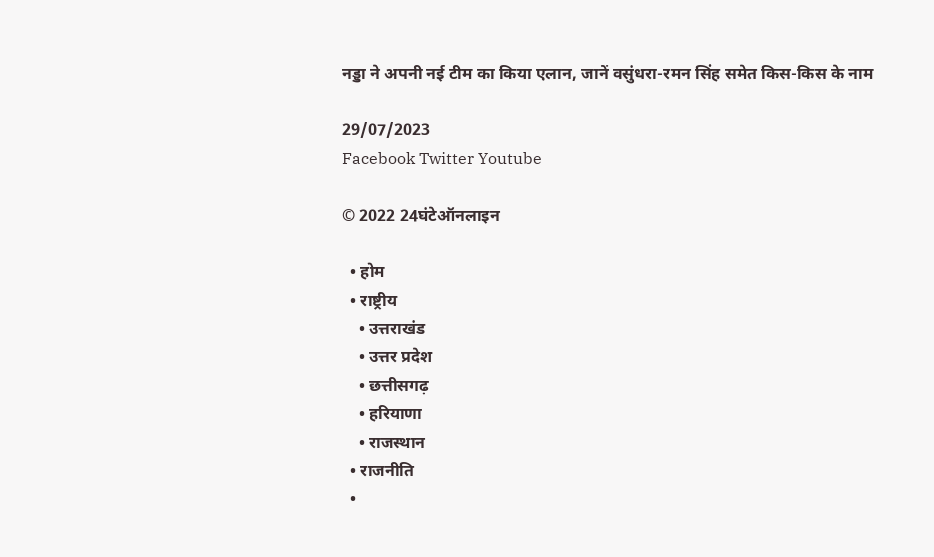नड्डा ने अपनी नई टीम का किया एलान, जानें वसुंधरा-रमन सिंह समेत किस-किस के नाम

29/07/2023
Facebook Twitter Youtube

© 2022 24घंटेऑनलाइन

  • होम
  • राष्ट्रीय
    • उत्तराखंड
    • उत्तर प्रदेश
    • छत्तीसगढ़
    • हरियाणा
    • राजस्थान
  • राजनीति
  •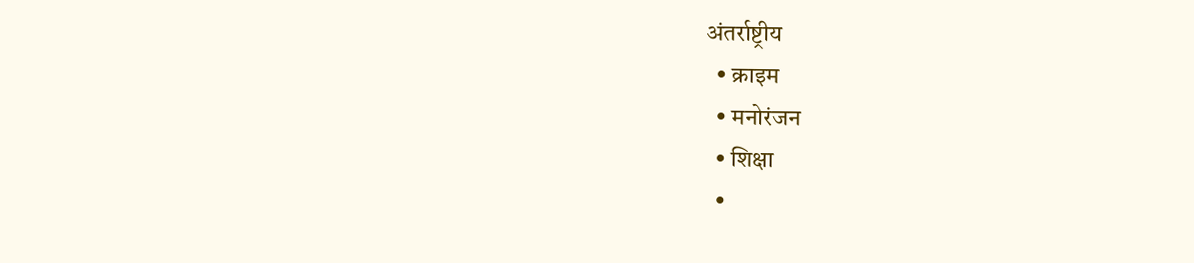अंतर्राष्ट्रीय
  • क्राइम
  • मनोरंजन
  • शिक्षा
  •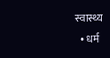स्वास्थ्य
  • धर्म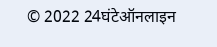© 2022 24घंटेऑनलाइन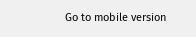Go to mobile version